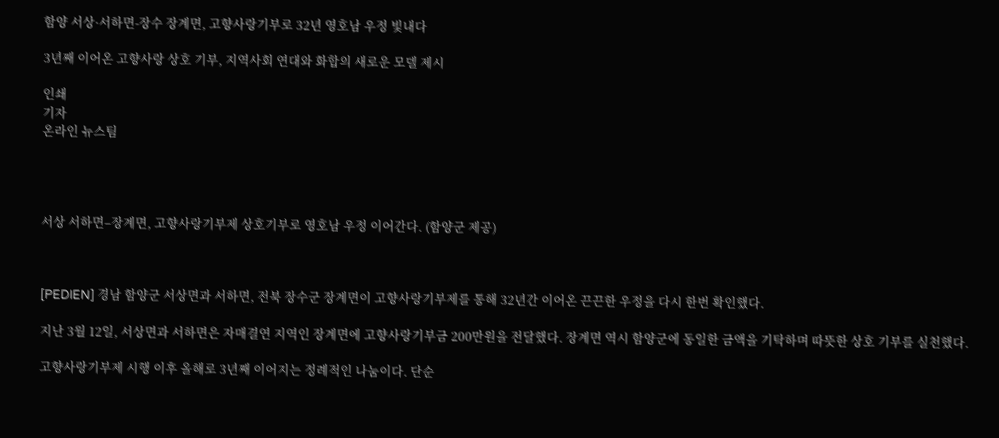함양 서상·서하면-장수 장계면, 고향사랑기부로 32년 영호남 우정 빛내다

3년째 이어온 고향사랑 상호 기부, 지역사회 연대와 화합의 새로운 모델 제시

인쇄
기자
온라인 뉴스팀




서상 서하면–장계면, 고향사랑기부제 상호기부로 영호남 우정 이어간다. (함양군 제공)



[PEDIEN] 경남 함양군 서상면과 서하면, 전북 장수군 장계면이 고향사랑기부제를 통해 32년간 이어온 끈끈한 우정을 다시 한번 확인했다.

지난 3월 12일, 서상면과 서하면은 자매결연 지역인 장계면에 고향사랑기부금 200만원을 전달했다. 장계면 역시 함양군에 동일한 금액을 기탁하며 따뜻한 상호 기부를 실천했다.

고향사랑기부제 시행 이후 올해로 3년째 이어지는 정례적인 나눔이다. 단순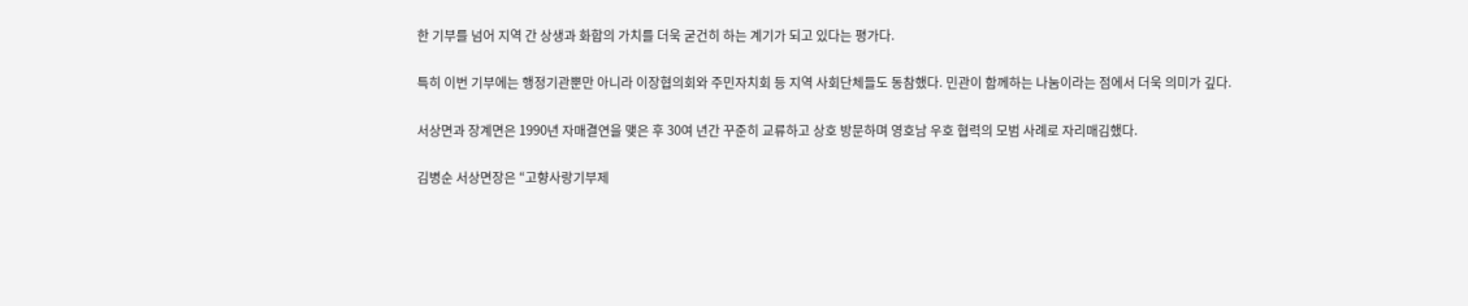한 기부를 넘어 지역 간 상생과 화합의 가치를 더욱 굳건히 하는 계기가 되고 있다는 평가다.

특히 이번 기부에는 행정기관뿐만 아니라 이장협의회와 주민자치회 등 지역 사회단체들도 동참했다. 민관이 함께하는 나눔이라는 점에서 더욱 의미가 깊다.

서상면과 장계면은 1990년 자매결연을 맺은 후 30여 년간 꾸준히 교류하고 상호 방문하며 영호남 우호 협력의 모범 사례로 자리매김했다.

김병순 서상면장은 “고향사랑기부제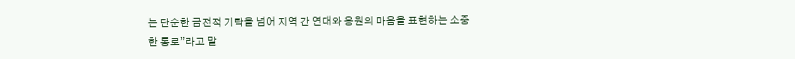는 단순한 금전적 기탁을 넘어 지역 간 연대와 응원의 마음을 표현하는 소중한 통로”라고 말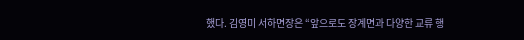했다. 김영미 서하면장은 “앞으로도 장계면과 다양한 교류 행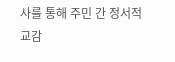사를 통해 주민 간 정서적 교감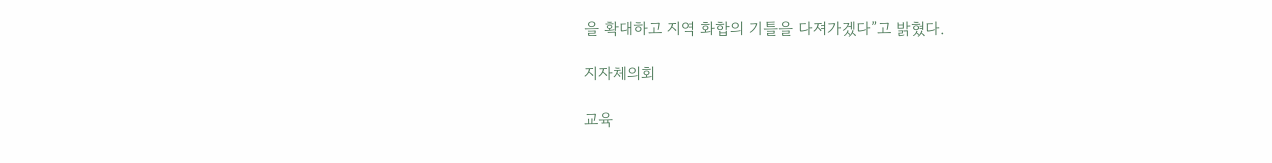을 확대하고 지역 화합의 기틀을 다져가겠다”고 밝혔다.

지자체의회

교육